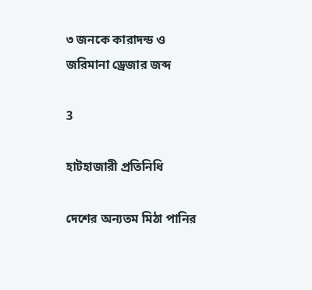৩ জনকে কারাদন্ড ও জরিমানা ড্রেজার জব্দ

3

হাটহাজারী প্রতিনিধি

দেশের অন্যতম মিঠা পানির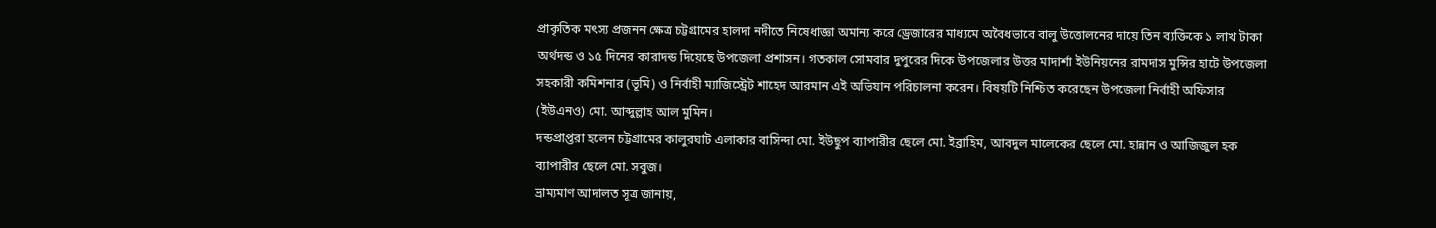প্রাকৃতিক মৎস্য প্রজনন ক্ষেত্র চট্টগ্রামের হালদা নদীতে নিষেধাজ্ঞা অমান্য করে ড্রেজারের মাধ্যমে অবৈধভাবে বালু উত্তোলনের দায়ে তিন ব্যক্তিকে ১ লাখ টাকা অর্থদন্ড ও ১৫ দিনের কারাদন্ড দিয়েছে উপজেলা প্রশাসন। গতকাল সোমবার দুপুরের দিকে উপজেলার উত্তর মাদার্শা ইউনিয়নের রামদাস মুন্সির হাটে উপজেলা সহকারী কমিশনার (ভূমি) ও নির্বাহী ম্যাজিস্ট্রেট শাহেদ আরমান এই অভিযান পরিচালনা করেন। বিষয়টি নিশ্চিত করেছেন উপজেলা নির্বাহী অফিসার (ইউএনও) মো. আব্দুল্লাহ আল মুমিন।
দন্ডপ্রাপ্তরা হলেন চট্টগ্রামের কালুরঘাট এলাকার বাসিন্দা মো. ইউছুপ ব্যাপারীর ছেলে মো. ইব্রাহিম, আবদুল মালেকের ছেলে মো. হান্নান ও আজিজুল হক ব্যাপারীর ছেলে মো. সবুজ।
ভ্রাম্যমাণ আদালত সূত্র জানায়,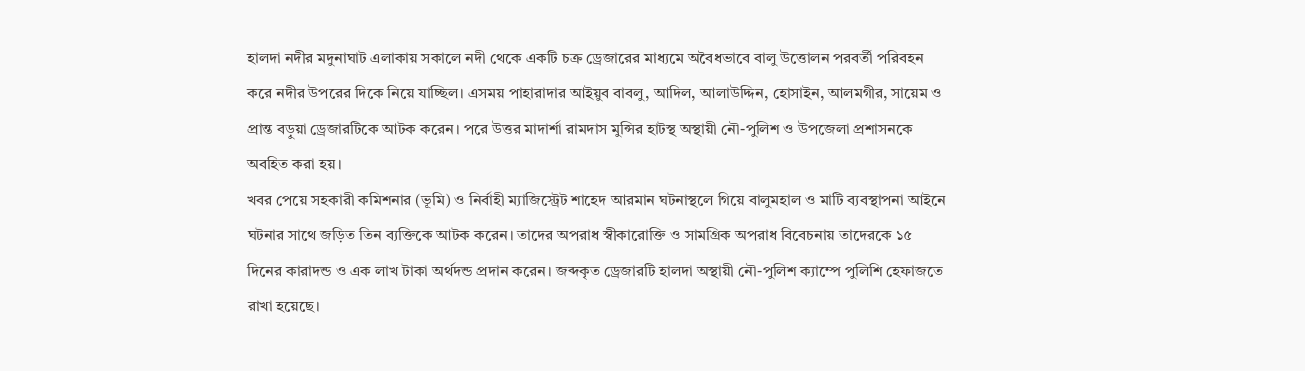হালদা নদীর মদুনাঘাট এলাকায় সকালে নদী থেকে একটি চক্র ড্রেজারের মাধ্যমে অবৈধভাবে বালু উত্তোলন পরবর্তী পরিবহন করে নদীর উপরের দিকে নিয়ে যাচ্ছিল। এসময় পাহারাদার আইয়ুব বাবলু, আদিল, আলাউদ্দিন, হোসাইন, আলমগীর, সায়েম ও প্রান্ত বড়ুয়া ড্রেজারটিকে আটক করেন। পরে উত্তর মাদার্শা রামদাস মুন্সির হাটস্থ অস্থায়ী নৌ-পুলিশ ও উপজেলা প্রশাসনকে অবহিত করা হয়।
খবর পেয়ে সহকারী কমিশনার (ভূমি) ও নির্বাহী ম্যাজিস্ট্রেট শাহেদ আরমান ঘটনাস্থলে গিয়ে বালুমহাল ও মাটি ব্যবস্থাপনা আইনে ঘটনার সাথে জড়িত তিন ব্যক্তিকে আটক করেন। তাদের অপরাধ স্বীকারোক্তি ও সামগ্রিক অপরাধ বিবেচনায় তাদেরকে ১৫ দিনের কারাদন্ড ও এক লাখ টাকা অর্থদন্ড প্রদান করেন। জব্দকৃত ড্রেজারটি হালদা অস্থায়ী নৌ-পুলিশ ক্যাম্পে পুলিশি হেফাজতে রাখা হয়েছে।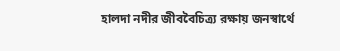হালদা নদীর জীববৈচিত্র্য রক্ষায় জনস্বার্থে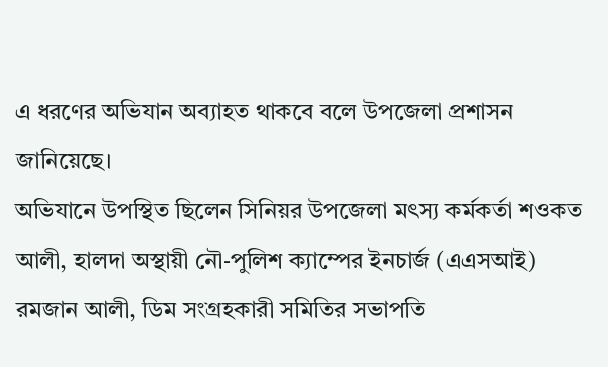এ ধরণের অভিযান অব্যাহত থাকবে বলে উপজেলা প্রশাসন জানিয়েছে।
অভিযানে উপস্থিত ছিলেন সিনিয়র উপজেলা মৎস্য কর্মকর্তা শওকত আলী, হালদা অস্থায়ী নৌ-পুলিশ ক্যাম্পের ইনচার্জ (এএসআই) রমজান আলী, ডিম সংগ্রহকারী সমিতির সভাপতি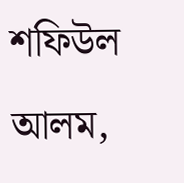শফিউল আলম,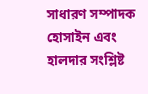সাধারণ সম্পাদক হোসাইন এবং হালদার সংশ্লিষ্ট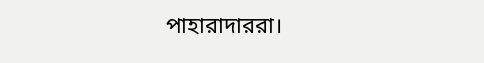পাহারাদাররা।